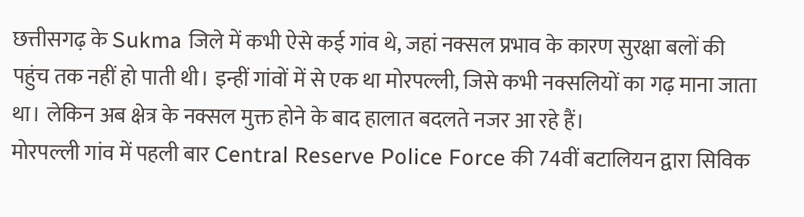छत्तीसगढ़ के Sukma जिले में कभी ऐसे कई गांव थे, जहां नक्सल प्रभाव के कारण सुरक्षा बलों की पहुंच तक नहीं हो पाती थी। इन्हीं गांवों में से एक था मोरपल्ली, जिसे कभी नक्सलियों का गढ़ माना जाता था। लेकिन अब क्षेत्र के नक्सल मुक्त होने के बाद हालात बदलते नजर आ रहे हैं।
मोरपल्ली गांव में पहली बार Central Reserve Police Force की 74वीं बटालियन द्वारा सिविक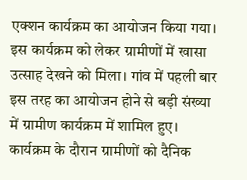एक्शन कार्यक्रम का आयोजन किया गया। इस कार्यक्रम को लेकर ग्रामीणों में खासा उत्साह देखने को मिला। गांव में पहली बार इस तरह का आयोजन होने से बड़ी संख्या में ग्रामीण कार्यक्रम में शामिल हुए।
कार्यक्रम के दौरान ग्रामीणों को दैनिक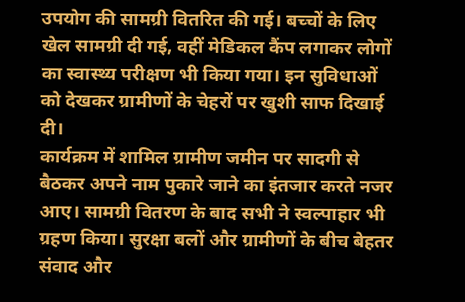उपयोग की सामग्री वितरित की गई। बच्चों के लिए खेल सामग्री दी गई, वहीं मेडिकल कैंप लगाकर लोगों का स्वास्थ्य परीक्षण भी किया गया। इन सुविधाओं को देखकर ग्रामीणों के चेहरों पर खुशी साफ दिखाई दी।
कार्यक्रम में शामिल ग्रामीण जमीन पर सादगी से बैठकर अपने नाम पुकारे जाने का इंतजार करते नजर आए। सामग्री वितरण के बाद सभी ने स्वल्पाहार भी ग्रहण किया। सुरक्षा बलों और ग्रामीणों के बीच बेहतर संवाद और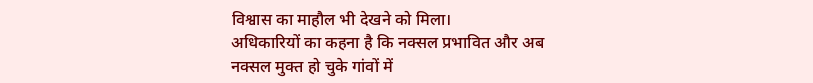विश्वास का माहौल भी देखने को मिला।
अधिकारियों का कहना है कि नक्सल प्रभावित और अब नक्सल मुक्त हो चुके गांवों में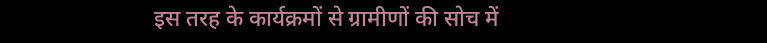इस तरह के कार्यक्रमों से ग्रामीणों की सोच में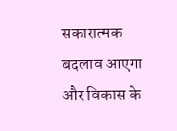सकारात्मक बदलाव आएगा और विकास के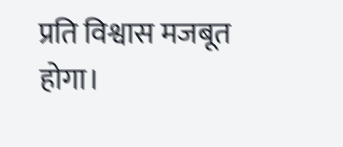प्रति विश्वास मजबूत होगा।